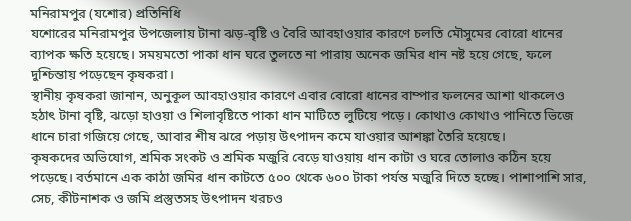মনিরামপুর (যশোর) প্রতিনিধি
যশোরের মনিরামপুর উপজেলায় টানা ঝড়-বৃষ্টি ও বৈরি আবহাওয়ার কারণে চলতি মৌসুমের বোরো ধানের ব্যাপক ক্ষতি হয়েছে। সময়মতো পাকা ধান ঘরে তুলতে না পারায় অনেক জমির ধান নষ্ট হয়ে গেছে, ফলে দুশ্চিন্তায় পড়েছেন কৃষকরা।
স্থানীয় কৃষকরা জানান, অনুকূল আবহাওয়ার কারণে এবার বোরো ধানের বাম্পার ফলনের আশা থাকলেও হঠাৎ টানা বৃষ্টি, ঝড়ো হাওয়া ও শিলাবৃষ্টিতে পাকা ধান মাটিতে লুটিয়ে পড়ে। কোথাও কোথাও পানিতে ভিজে ধানে চারা গজিয়ে গেছে, আবার শীষ ঝরে পড়ায় উৎপাদন কমে যাওয়ার আশঙ্কা তৈরি হয়েছে।
কৃষকদের অভিযোগ, শ্রমিক সংকট ও শ্রমিক মজুরি বেড়ে যাওয়ায় ধান কাটা ও ঘরে তোলাও কঠিন হয়ে পড়েছে। বর্তমানে এক কাঠা জমির ধান কাটতে ৫০০ থেকে ৬০০ টাকা পর্যন্ত মজুরি দিতে হচ্ছে। পাশাপাশি সার, সেচ, কীটনাশক ও জমি প্রস্তুতসহ উৎপাদন খরচও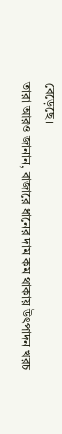বেড়েছে।
তারা আরও জানান, বাজারে ধানের দাম কম থাকায় উৎপাদন খরচ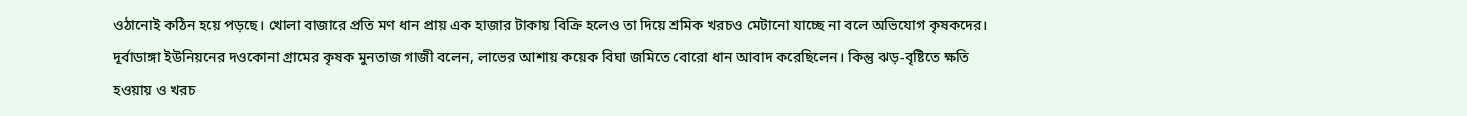ওঠানোই কঠিন হয়ে পড়ছে। খোলা বাজারে প্রতি মণ ধান প্রায় এক হাজার টাকায় বিক্রি হলেও তা দিয়ে শ্রমিক খরচও মেটানো যাচ্ছে না বলে অভিযোগ কৃষকদের।
দূর্বাডাঙ্গা ইউনিয়নের দওকোনা গ্রামের কৃষক মুনতাজ গাজী বলেন, লাভের আশায় কয়েক বিঘা জমিতে বোরো ধান আবাদ করেছিলেন। কিন্তু ঝড়-বৃষ্টিতে ক্ষতি হওয়ায় ও খরচ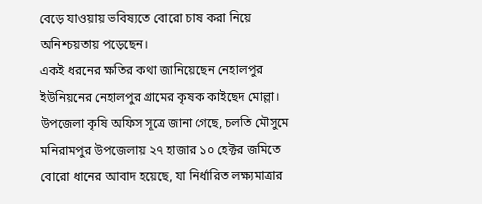বেড়ে যাওয়ায় ভবিষ্যতে বোরো চাষ করা নিয়ে অনিশ্চয়তায় পড়েছেন।
একই ধরনের ক্ষতির কথা জানিয়েছেন নেহালপুর ইউনিয়নের নেহালপুর গ্রামের কৃষক কাইছেদ মোল্লা।
উপজেলা কৃষি অফিস সূত্রে জানা গেছে, চলতি মৌসুমে মনিরামপুর উপজেলায় ২৭ হাজার ১০ হেক্টর জমিতে বোরো ধানের আবাদ হয়েছে, যা নির্ধারিত লক্ষ্যমাত্রার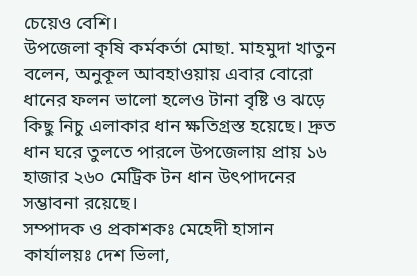চেয়েও বেশি।
উপজেলা কৃষি কর্মকর্তা মোছা. মাহমুদা খাতুন বলেন, অনুকূল আবহাওয়ায় এবার বোরো ধানের ফলন ভালো হলেও টানা বৃষ্টি ও ঝড়ে কিছু নিচু এলাকার ধান ক্ষতিগ্রস্ত হয়েছে। দ্রুত ধান ঘরে তুলতে পারলে উপজেলায় প্রায় ১৬ হাজার ২৬০ মেট্রিক টন ধান উৎপাদনের সম্ভাবনা রয়েছে।
সম্পাদক ও প্রকাশকঃ মেহেদী হাসান
কার্যালয়ঃ দেশ ভিলা,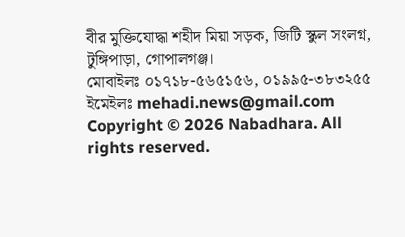বীর মুক্তিযোদ্ধা শহীদ মিয়া সড়ক, জিটি স্কুল সংলগ্ন, টুঙ্গিপাড়া, গোপালগঞ্জ।
মোবাইলঃ ০১৭১৮-৫৬৫১৫৬, ০১৯৯৫-৩৮৩২৫৫
ইমেইলঃ mehadi.news@gmail.com
Copyright © 2026 Nabadhara. All rights reserved.